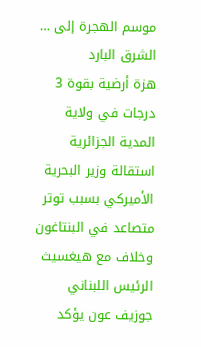موسم الهجرة إلى … الشرق البارد
هزة أرضية بقوة 3 درجات في ولاية المدية الجزائرية استقالة وزير البحرية الأميركي بسبب توتر متصاعد في البنتاغون وخلاف مع هيغسيث الرئيس اللبناني جوزيف عون يؤكد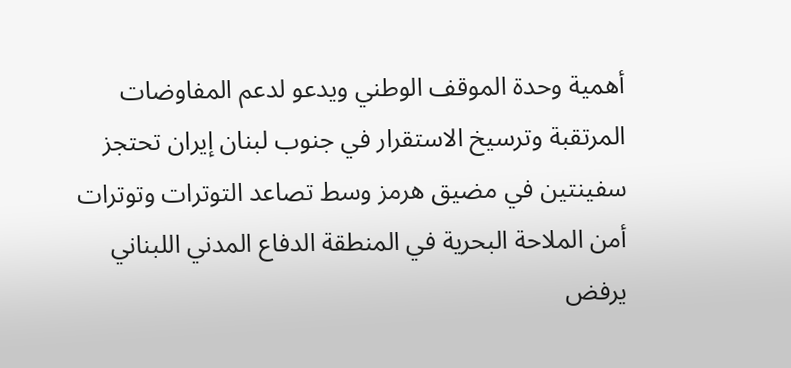أهمية وحدة الموقف الوطني ويدعو لدعم المفاوضات المرتقبة وترسيخ الاستقرار في جنوب لبنان إيران تحتجز سفينتين في مضيق هرمز وسط تصاعد التوترات وتوترات أمن الملاحة البحرية في المنطقة الدفاع المدني اللبناني يرفض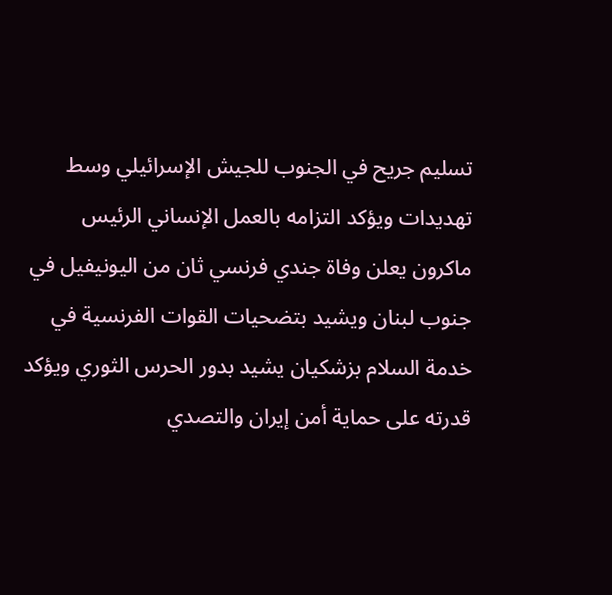تسليم جريح في الجنوب للجيش الإسرائيلي وسط تهديدات ويؤكد التزامه بالعمل الإنساني الرئيس ماكرون يعلن وفاة جندي فرنسي ثان من اليونيفيل في جنوب لبنان ويشيد بتضحيات القوات الفرنسية في خدمة السلام بزشكيان يشيد بدور الحرس الثوري ويؤكد قدرته على حماية أمن إيران والتصدي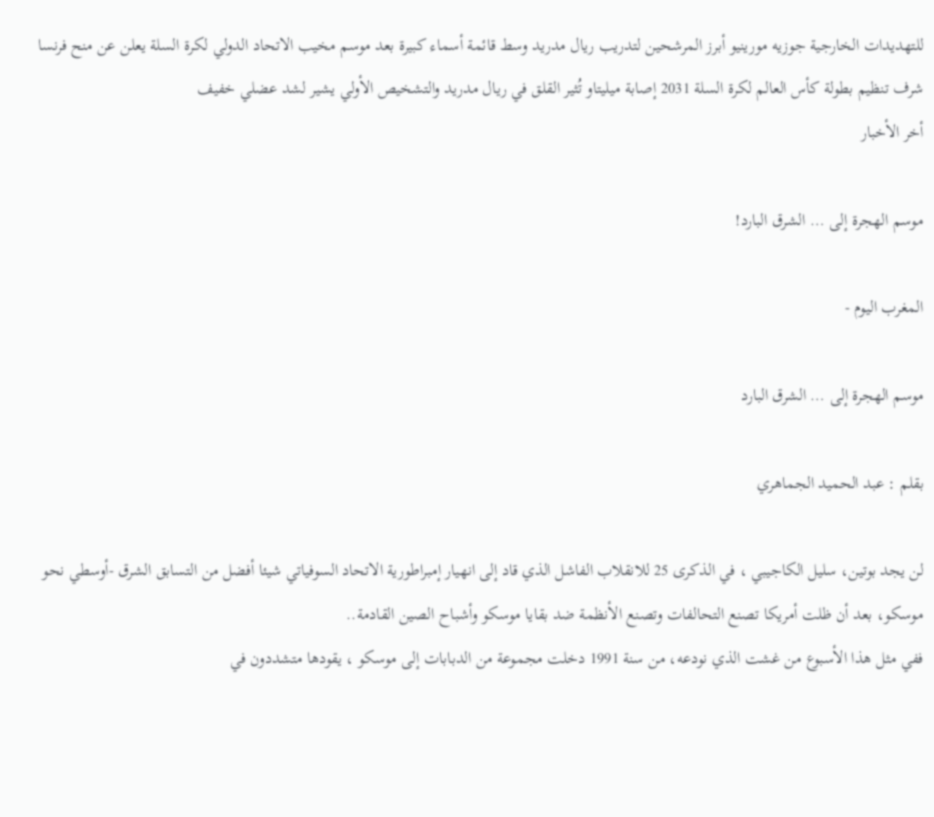للتهديدات الخارجية جوزيه مورينيو أبرز المرشحين لتدريب ريال مدريد وسط قائمة أسماء كبيرة بعد موسم مخيب الاتحاد الدولي لكرة السلة يعلن عن منح فرنسا شرف تنظيم بطولة كأس العالم لكرة السلة 2031 إصابة ميليتاو تُثير القلق في ريال مدريد والتشخيص الأولي يشير لشد عضلي خفيف
أخر الأخبار

موسم الهجرة إلى … الشرق البارد!

المغرب اليوم -

موسم الهجرة إلى … الشرق البارد

بقلم : عبد الحميد الجماهري

لن يجد بوتين، سليل الكاجيبي ، في الذكرى 25 للانقلاب الفاشل الذي قاد إلى انهيار إمبراطورية الاتحاد السوفياتي شيئا أفضل من التسابق الشرق -أوسطي نحو موسكو، بعد أن ظلت أمريكا تصنع التحالفات وتصنع الأنظمة ضد بقايا موسكو وأشباح الصين القادمة..
ففي مثل هذا الأسبوع من غشت الذي نودعه، من سنة 1991 دخلت مجموعة من الدبابات إلى موسكو ، يقودها متشددون في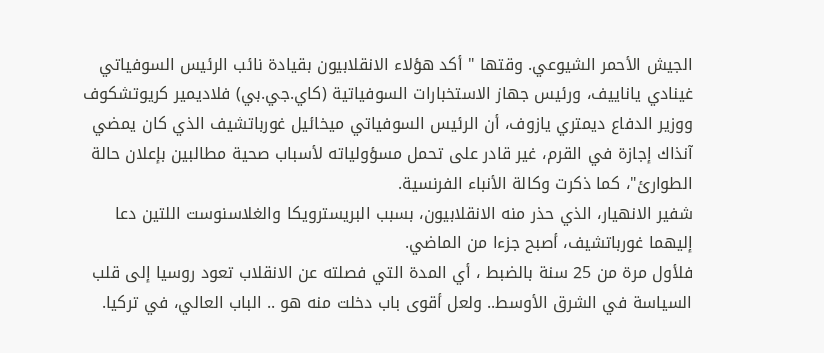الجيش الأحمر الشيوعي. وقتها " أكد هؤلاء الانقلابيون بقيادة نائب الرئيس السوفياتي غينادي ياناييف، ورئيس جهاز الاستخبارات السوفياتية (كاي.جي.بي) فلاديمير كريوتشكوف ووزير الدفاع ديمتري يازوف، أن الرئيس السوفياتي ميخائيل غورباتشيف الذي كان يمضي آنذاك إجازة في القرم، غير قادر على تحمل مسؤولياته لأسباب صحية مطالبين بإعلان حالة الطوارئ"، كما ذكرت وكالة الأنباء الفرنسية.
شفير الانهيار، الذي حذر منه الانقلابيون، بسبب البريسترويكا والغلاسنوست اللتين دعا إليهما غورباتشيف، أصبح جزءا من الماضي.
فلأول مرة من 25 سنة بالضبط ، أي المدة التي فصلته عن الانقلاب تعود روسيا إلى قلب السياسة في الشرق الأوسط.. ولعل أقوى باب دخلت منه هو .. الباب العالي، في تركيا.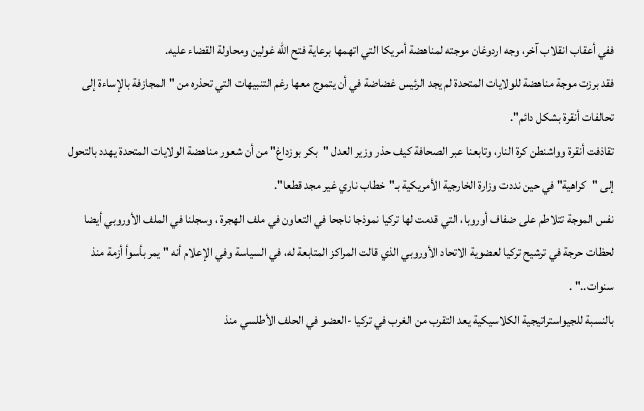ففي أعقاب انقلاب آخر، وجه اردوغان موجته لمناهضة أمريكا التي اتهمها برعاية فتح الله غولين ومحاولة القضاء عليه.
فقد برزت موجة مناهضة للولايات المتحدة لم يجد الرئيس غضاضة في أن يتموج معها رغم التنبيهات التي تحذره من "المجازفة بالإساءة إلى تحالفات أنقرة بشكل دائم".
تقاذفت أنقرة وواشنطن كرة النار، وتابعنا عبر الصحافة كيف حذر وزير العدل "بكر بوزداغ" من أن شعور مناهضة الولايات المتحدة يهدد بالتحول إلى "كراهية" في حين نددت وزارة الخارجية الأمريكية بـ"خطاب ناري غير مجد قطعا".
نفس الموجة تتلاطم على ضفاف أوروبا، التي قدمت لها تركيا نموذجا ناجحا في التعاون في ملف الهجرة ، وسجلنا في الملف الأوروبي أيضا لحظات حرجة في ترشيح تركيا لعضوية الاتحاد الأوروبي الذي قالت المراكز المتابعة له، في السياسة وفي الإعلام أنه " يمر بأسوأ أزمة منذ سنوات.." .
بالنسبة للجيواستراتيجية الكلاسيكية يعد التقرب من الغرب في تركيا -العضو في الحلف الأطلسي منذ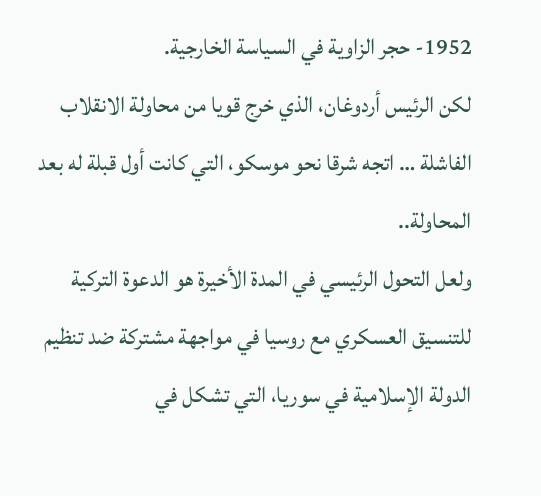1952- حجر الزاوية في السياسة الخارجية.
لكن الرئيس أردوغان، الذي خرج قويا من محاولة الانقلاب الفاشلة … اتجه شرقا نحو موسكو، التي كانت أول قبلة له بعد المحاولة..
ولعل التحول الرئيسي في المدة الأخيرة هو الدعوة التركية للتنسيق العسكري مع روسيا في مواجهة مشتركة ضد تنظيم الدولة الإسلامية في سوريا، التي تشكل في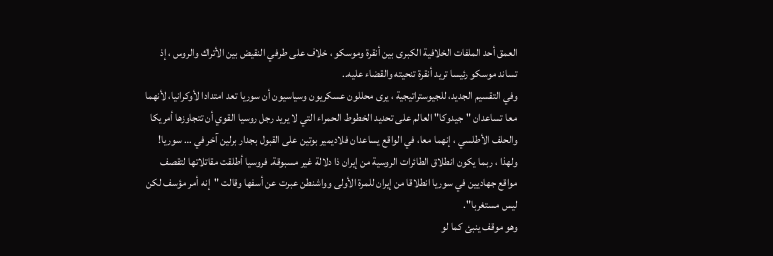العمق أحد الملفات الخلافية الكبرى بين أنقرة وموسكو ، خلاف على طرفي النقيض بين الأتراك والروس ، إذ تساند موسكو رئيسا تريد أنقرة تنحيته والقضاء عليه..
وفي التقسيم الجديد، للجيوستراتيجية ، يرى محللون عسكريون وسياسيون أن سوريا تعد امتدادا لأوكرانيا، لأنهما معا تساعدان "جيدوكا" العالم على تحديد الخطوط الحمراء التي لا يريد رجل روسيا القوي أن تتجاوزها أمريكا والحلف الأطلسي ، إنهما معا، في الواقع يساعدان فلاديمير بوتين على القبول بجدار برلين آخر في … سوريا!
ولهذا ، ربما يكون انطلاق الطائرات الروسية من إيران ذا دلالة غير مسبوقة. فروسيا أطلقت مقاتلاتها لتقصف مواقع جهاديين في سوريا انطلاقا من إيران للمرة الأولى وواشنطن عبرت عن أسفها وقالت "إنه أمر مؤسف لكن ليس مستغربا".
وهو موقف ينبئ كما لو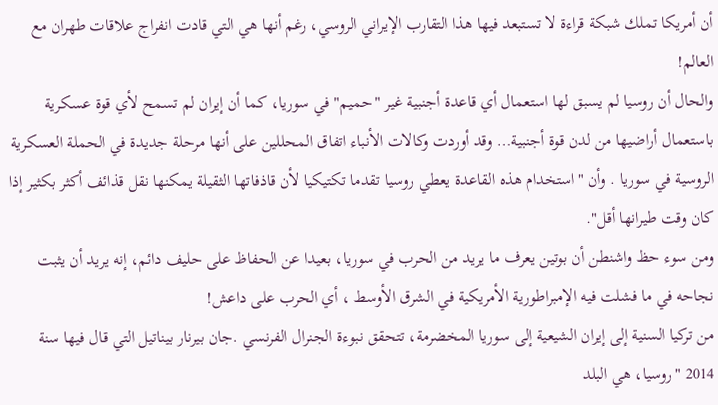أن أمريكا تملك شبكة قراءة لا تستبعد فيها هذا التقارب الإيراني الروسي، رغم أنها هي التي قادت انفراج علاقات طهران مع العالم!
والحال أن روسيا لم يسبق لها استعمال أي قاعدة أجنبية غير "حميم" في سوريا، كما أن إيران لم تسمح لأي قوة عسكرية باستعمال أراضيها من لدن قوة أجنبية… وقد أوردت وكالات الأنباء اتفاق المحللين على أنها مرحلة جديدة في الحملة العسكرية الروسية في سوريا . وأن "استخدام هذه القاعدة يعطي روسيا تقدما تكتيكيا لأن قاذفاتها الثقيلة يمكنها نقل قذائف أكثر بكثير إذا كان وقت طيرانها أقل".
ومن سوء حظ واشنطن أن بوتين يعرف ما يريد من الحرب في سوريا، بعيدا عن الحفاظ على حليف دائم، إنه يريد أن يثبت نجاحه في ما فشلت فيه الإمبراطورية الأمريكية في الشرق الأوسط ، أي الحرب على داعش!
من تركيا السنية إلى إيران الشيعية إلى سوريا المخضرمة، تتحقق نبوءة الجنرال الفرنسي .جان بيرنار بيناتيل التي قال فيها سنة 2014 "روسيا، هي البلد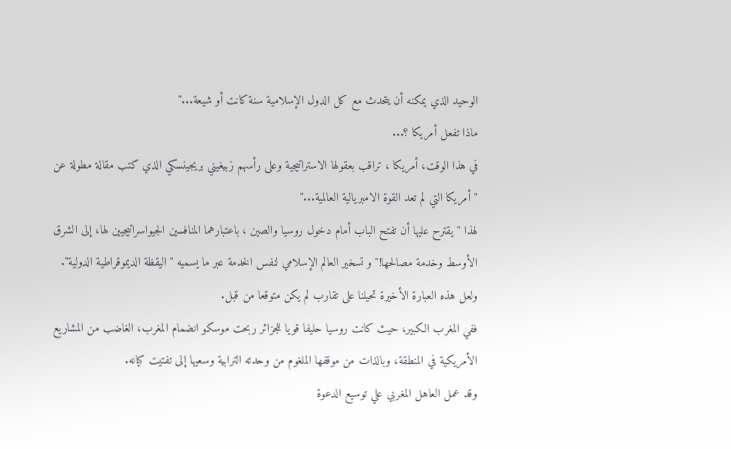الوحيد الذي يمكنه أن يتحدث مع كل الدول الإسلامية سنة كانت أو شيعة..."
ماذا تفعل أمريكا ؟...
في هذا الوقت، أمريكا ، تراقب بعقولها الاستراتيجية وعلى رأسهم زبيغيني بريجينسكي الذي كتب مقالة مطولة عن "أمريكا التي لم تعد القوة الامبريالية العالمية..."
لهذا "يقترح عليها أن تفتح الباب أمام دخول روسيا والصين ، باعتبارهما المنافسين الجيواسراتيجيين لها، إلى الشرق الأوسط وخدمة مصالحها!" و تسخير العالم الإسلامي لنفس الخدمة عبر ما يسميه "اليقظة الديموقراطية الدولية".
ولعل هذه العبارة الأخيرة تحيلنا على تقارب لم يكن متوقعا من قبل.
ففي المغرب الكبير، حيث كانت روسيا حليفا قويا للجزائر ربحت موسكو انضمام المغرب، الغاضب من المشاريع الأمريكية في المنطقة، وبالذات من موقفها الملغوم من وحدته الترابية وسعيها إلى تفتيت كيانه.
وقد عمل العاهل المغربي علي توسيع الدعوة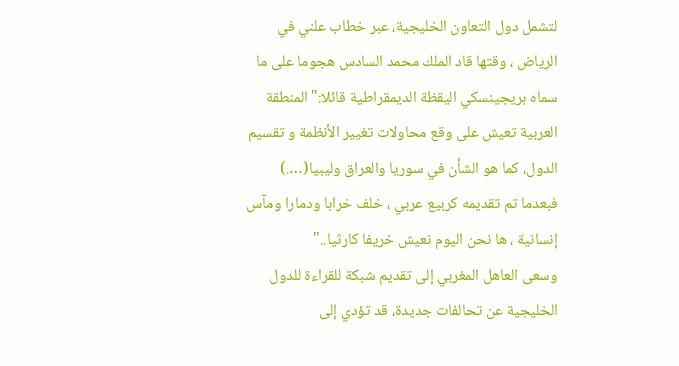لتشمل دول التعاون الخليجية، عبر خطاب علني في الرياض ، وقتها قاد الملك محمد السادس هجوما على ما سماه بريجينسكي اليقظة الديمقراطية قائلا:"المنطقة العربية تعيش على وقع محاولات تغيير الأنظمة و تقسيم الدول، كما هو الشأن في سوريا والعراق وليبيا(….) فبعدما تم تقديمه كربيع عربي ، خلف خرابا ودمارا ومآس إنسانية ، ها نحن اليوم نعيش خريفا كارثيا.."
وسعى العاهل المغربي إلى تقديم شبكة للقراءة للدول الخليجية عن تحالفات جديدة، قد تؤدي إلى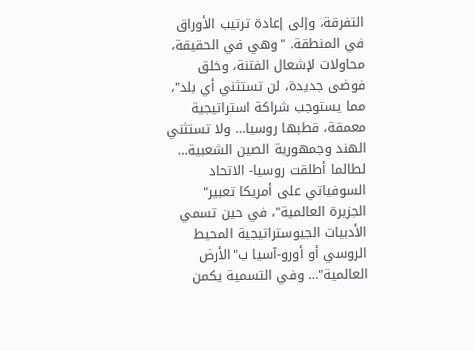التفرقة، وإلى إعادة ترتيب الأوراق في المنطقة. "وهي في الحقيقة، محاولات لإشعال الفتنة، وخلق فوضى جديدة، لن تستثني أي بلد"، مما يستوجب شراكة استراتيجية معمقة، قطبها روسيا… ولا تستثني الهند وجمهورية الصين الشعبية…
لطالما أطلقت روسيا- الاتحاد السوفياتي على أمريكا تعبير" الجزيرة العالمية"، في حين تسمي الأدبيات الجيوستراتيجية المحيط الروسي أو أورو-آسيا ب"الأرض العالمية"… وفي التسمية يكمن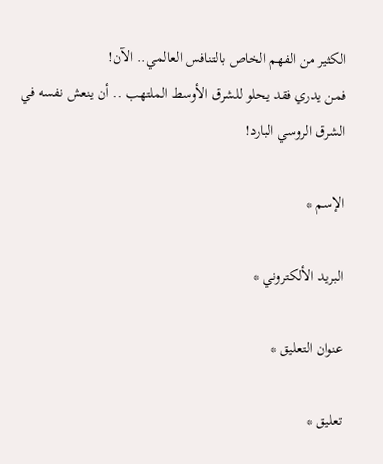الكثير من الفهم الخاص بالتنافس العالمي.. الآن!
فمن يدري فقد يحلو للشرق الأوسط الملتهب .. أن ينعش نفسه في الشرق الروسي البارد!

الإسم *

البريد الألكتروني *

عنوان التعليق *

تعليق *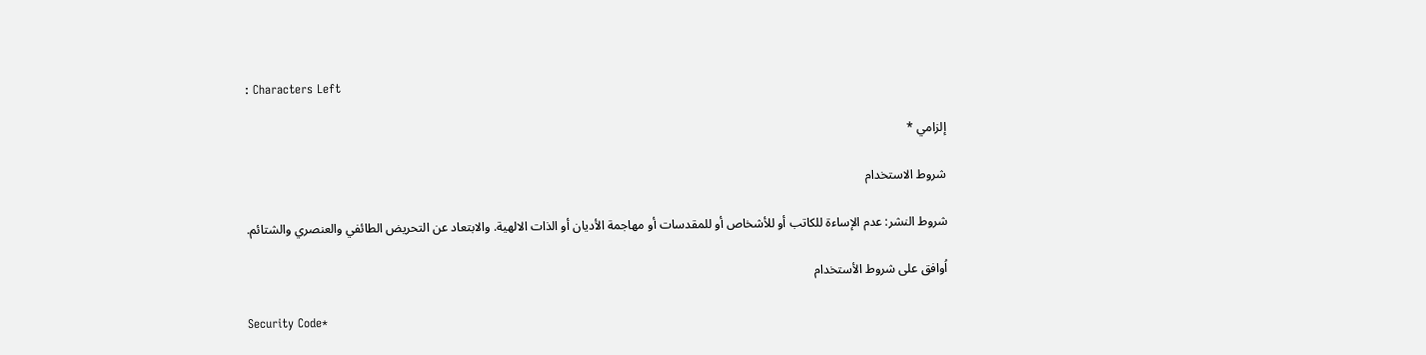: Characters Left

إلزامي *

شروط الاستخدام

شروط النشر: عدم الإساءة للكاتب أو للأشخاص أو للمقدسات أو مهاجمة الأديان أو الذات الالهية. والابتعاد عن التحريض الطائفي والعنصري والشتائم.

اُوافق على شروط الأستخدام

Security Code*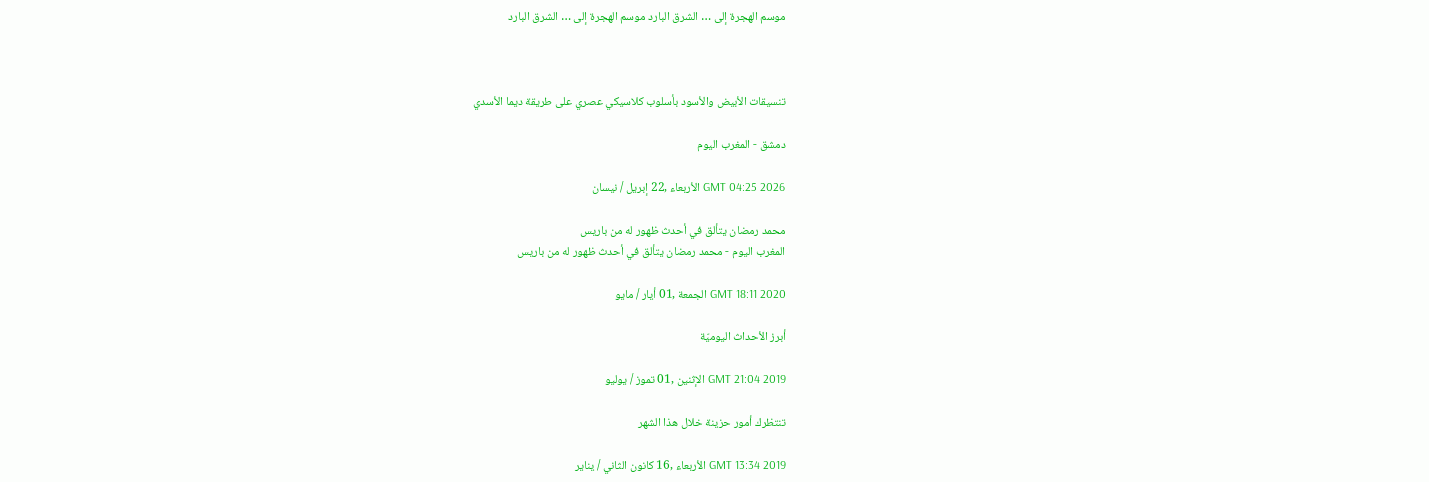موسم الهجرة إلى … الشرق البارد موسم الهجرة إلى … الشرق البارد



تنسيقات الأبيض والأسود بأسلوب كلاسيكي عصري على طريقة ديما الأسدي

دمشق - المغرب اليوم

GMT 04:25 2026 الأربعاء ,22 إبريل / نيسان

محمد رمضان يتألق في أحدث ظهور له من باريس
المغرب اليوم - محمد رمضان يتألق في أحدث ظهور له من باريس

GMT 18:11 2020 الجمعة ,01 أيار / مايو

أبرز الأحداث اليوميّة

GMT 21:04 2019 الإثنين ,01 تموز / يوليو

تنتظرك أمور حزينة خلال هذا الشهر

GMT 13:34 2019 الأربعاء ,16 كانون الثاني / يناير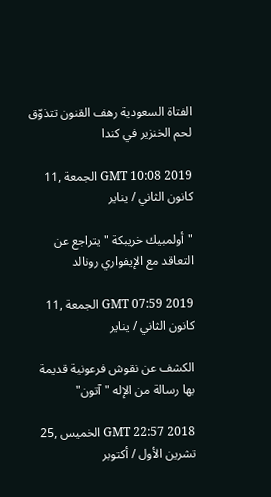الفتاة السعودية رهف القنون تتذوّق لحم الخنزير في كندا

GMT 10:08 2019 الجمعة ,11 كانون الثاني / يناير

"أولمبيك خريبكة " يتراجع عن التعاقد مع الإيفواري رونالد

GMT 07:59 2019 الجمعة ,11 كانون الثاني / يناير

الكشف عن نقوش فرعونية قديمة بها رسالة من الإله "آتون"

GMT 22:57 2018 الخميس ,25 تشرين الأول / أكتوبر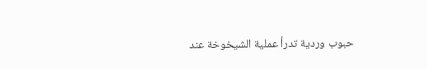حبوب وردية تدرأ عملية الشيخوخة عند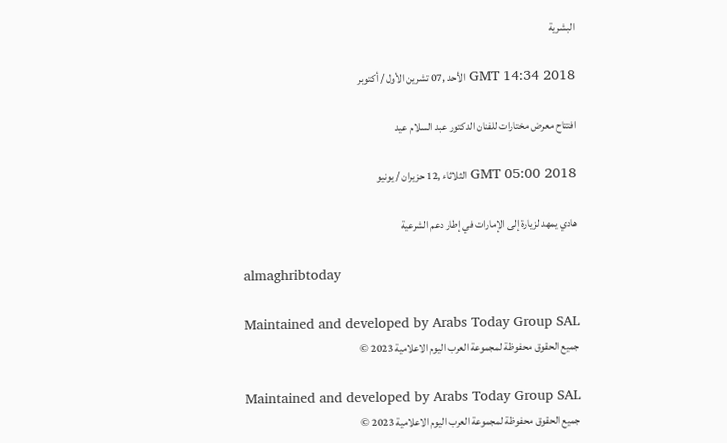البشرية

GMT 14:34 2018 الأحد ,07 تشرين الأول / أكتوبر

افتتاح معرض مختارات للفنان الدكتور عبد السلام عيد

GMT 05:00 2018 الثلاثاء ,12 حزيران / يونيو

هادي يمهد لزيارة إلى الإمارات في إطار دعم الشرعية

almaghribtoday

Maintained and developed by Arabs Today Group SAL
جميع الحقوق محفوظة لمجموعة العرب اليوم الاعلامية 2023 ©

Maintained and developed by Arabs Today Group SAL
جميع الحقوق محفوظة لمجموعة العرب اليوم الاعلامية 2023 ©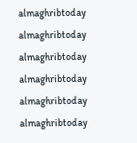almaghribtoday almaghribtoday almaghribtoday almaghribtoday
almaghribtoday almaghribtoday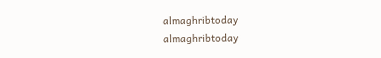almaghribtoday
almaghribtoday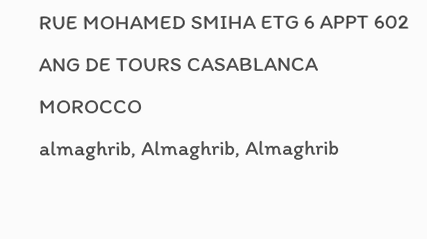RUE MOHAMED SMIHA ETG 6 APPT 602 ANG DE TOURS CASABLANCA MOROCCO
almaghrib, Almaghrib, Almaghrib